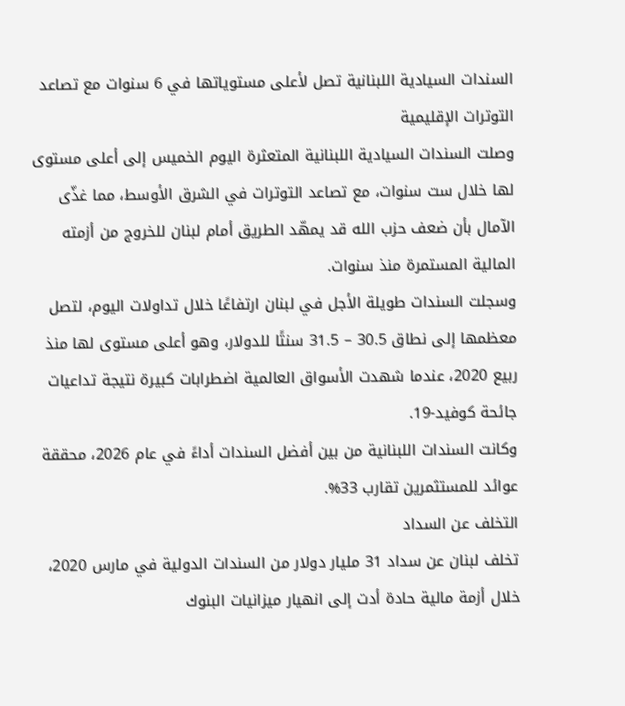السندات السيادية اللبنانية تصل لأعلى مستوياتها في 6 سنوات مع تصاعد التوترات الإقليمية
وصلت السندات السيادية اللبنانية المتعثرة اليوم الخميس إلى أعلى مستوى لها خلال ست سنوات، مع تصاعد التوترات في الشرق الأوسط، مما غذّى الآمال بأن ضعف حزب الله قد يمهّد الطريق أمام لبنان للخروج من أزمته المالية المستمرة منذ سنوات.
وسجلت السندات طويلة الأجل في لبنان ارتفاعًا خلال تداولات اليوم، لتصل معظمها إلى نطاق 30.5 – 31.5 سنتًا للدولار، وهو أعلى مستوى لها منذ ربيع 2020، عندما شهدت الأسواق العالمية اضطرابات كبيرة نتيجة تداعيات جائحة كوفيد-19.
وكانت السندات اللبنانية من بين أفضل السندات أداءً في عام 2026، محققة عوائد للمستثمرين تقارب 33%.
التخلف عن السداد
تخلف لبنان عن سداد 31 مليار دولار من السندات الدولية في مارس 2020، خلال أزمة مالية حادة أدت إلى انهيار ميزانيات البنوك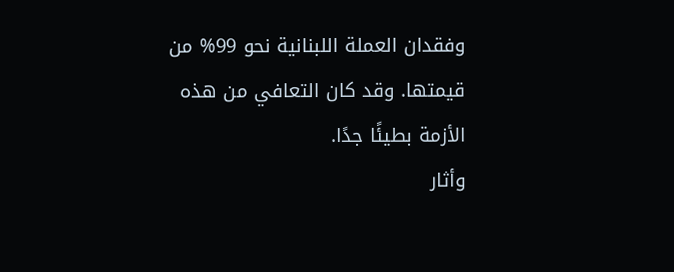وفقدان العملة اللبنانية نحو 99% من قيمتها. وقد كان التعافي من هذه الأزمة بطيئًا جدًا.
وأثار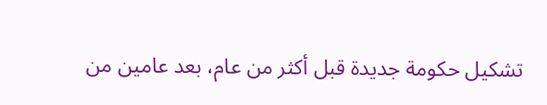تشكيل حكومة جديدة قبل أكثر من عام، بعد عامين من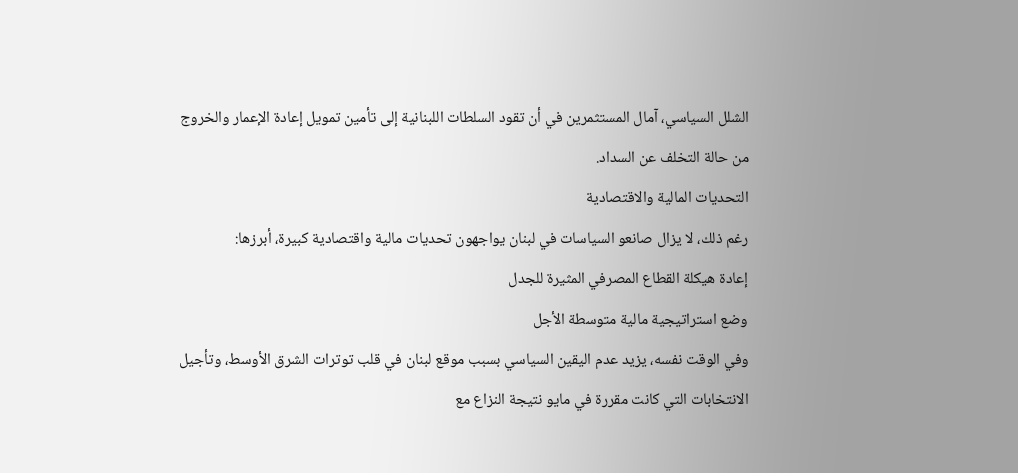الشلل السياسي، آمال المستثمرين في أن تقود السلطات اللبنانية إلى تأمين تمويل إعادة الإعمار والخروج من حالة التخلف عن السداد.
التحديات المالية والاقتصادية
رغم ذلك، لا يزال صانعو السياسات في لبنان يواجهون تحديات مالية واقتصادية كبيرة، أبرزها:
إعادة هيكلة القطاع المصرفي المثيرة للجدل
وضع استراتيجية مالية متوسطة الأجل
وفي الوقت نفسه، يزيد عدم اليقين السياسي بسبب موقع لبنان في قلب توترات الشرق الأوسط، وتأجيل الانتخابات التي كانت مقررة في مايو نتيجة النزاع مع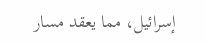إسرائيل، مما يعقد مسار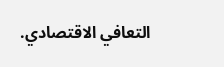التعافي الاقتصادي.